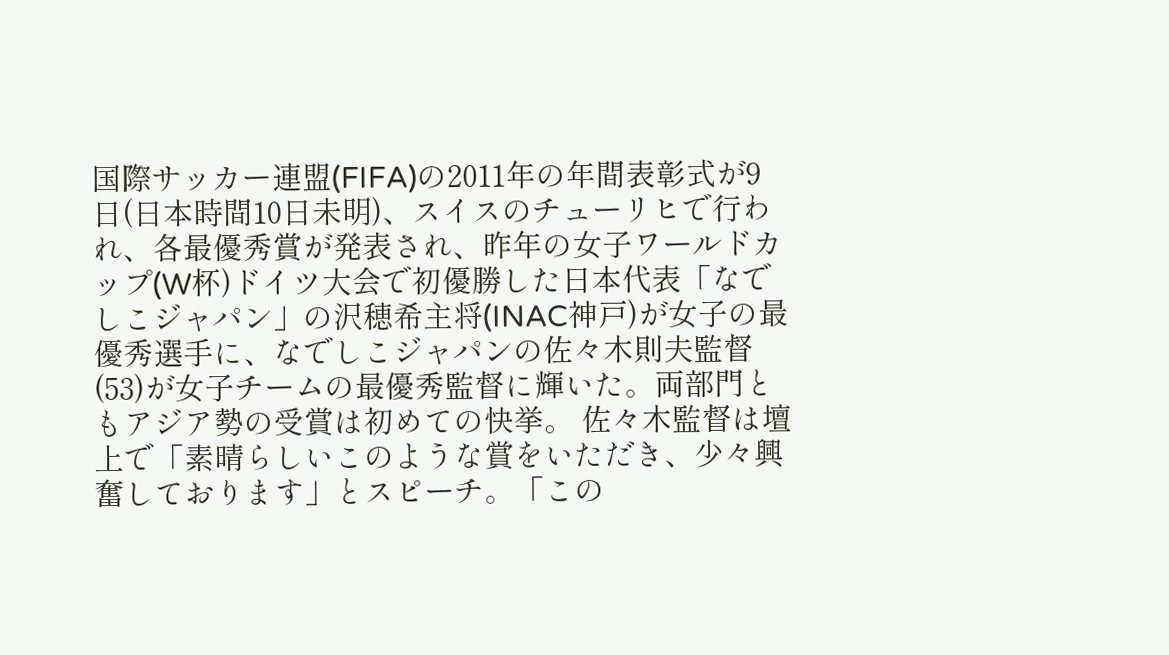国際サッカー連盟(FIFA)の2011年の年間表彰式が9日(日本時間10日未明)、スイスのチューリヒで行われ、各最優秀賞が発表され、昨年の女子ワールドカップ(W杯)ドイツ大会で初優勝した日本代表「なでしこジャパン」の沢穂希主将(INAC神戸)が女子の最優秀選手に、なでしこジャパンの佐々木則夫監督(53)が女子チームの最優秀監督に輝いた。両部門ともアジア勢の受賞は初めての快挙。 佐々木監督は壇上で「素晴らしいこのような賞をいただき、少々興奮しております」とスピーチ。「この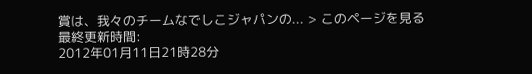賞は、我々のチームなでしこジャパンの... > このページを見る
最終更新時間:
2012年01月11日21時28分